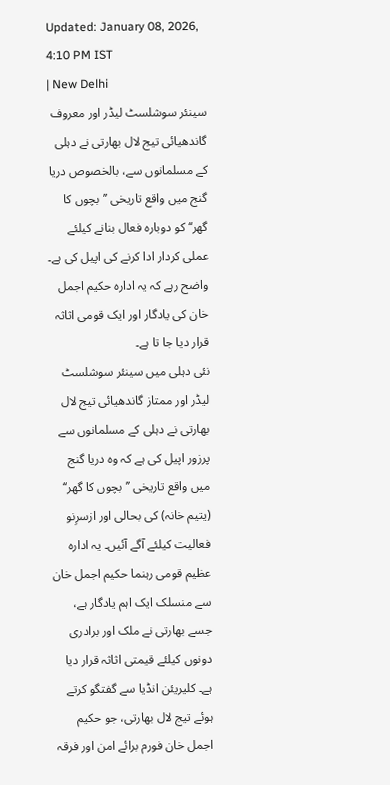Updated: January 08, 2026, 4:10 PM IST
| New Delhi
سینئر سوشلسٹ لیڈر اور معروف گاندھیائی تیج لال بھارتی نے دہلی کے مسلمانوں سے، بالخصوص دریا گنج میں واقع تاریخی ’’بچوں کا گھر‘‘ کو دوبارہ فعال بنانے کیلئے عملی کردار ادا کرنے کی اپیل کی ہے۔ واضح رہے کہ یہ ادارہ حکیم اجمل خان کی یادگار اور ایک قومی اثاثہ قرار دیا جا تا ہے۔
نئی دہلی میں سینئر سوشلسٹ لیڈر اور ممتاز گاندھیائی تیج لال بھارتی نے دہلی کے مسلمانوں سے پرزور اپیل کی ہے کہ وہ دریا گنج میں واقع تاریخی ’’بچوں کا گھر‘‘ (یتیم خانہ) کی بحالی اور ازسرِنو فعالیت کیلئے آگے آئیں۔ یہ ادارہ عظیم قومی رہنما حکیم اجمل خان سے منسلک ایک اہم یادگار ہے، جسے بھارتی نے ملک اور برادری دونوں کیلئے قیمتی اثاثہ قرار دیا ہے۔ کلیریئن انڈیا سے گفتگو کرتے ہوئے تیج لال بھارتی، جو حکیم اجمل خان فورم برائے امن اور فرقہ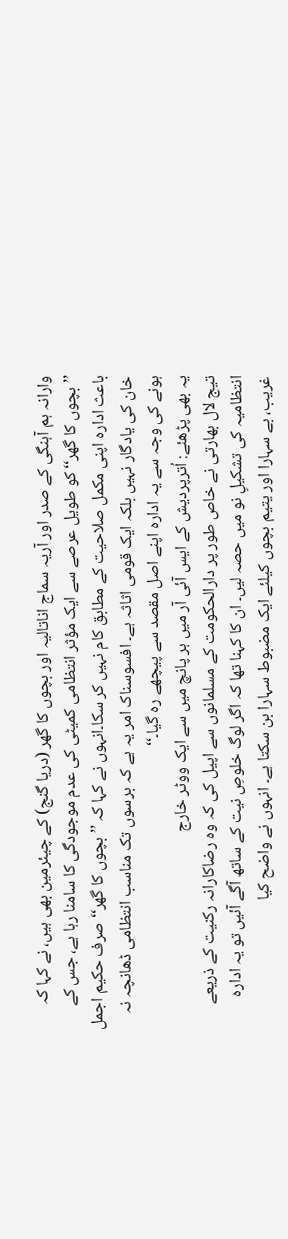وارانہ ہم آہنگی کے صدر اور آریہ سماج اناتالیہ اور بچوں کا گھر (دریا گنج) کے چیئرمین بھی ہیں، نے کہا کہ ’’بچوں کا گھر‘‘ کو طویل عرصے سے ایک مؤثر انتظامی کمیٹی کی عدم موجودگی کا سامنا رہا ہے، جس کے باعث ادارہ اپنی مکمل صلاحیت کے مطابق کام نہیں کر سکا۔انہوں نے کہا کہ ’’بچوں کا گھر‘‘ صرف حکیم اجمل خان کی یادگار نہیں بلکہ ایک قومی اثاثہ ہے۔ افسوسناک امر یہ ہے کہ برسوں تک مناسب انتظامی ڈھانچہ نہ ہونے کی وجہ سے یہ ادارہ اپنے اصل مقصد سے پیچھے رہ گیا۔‘‘
یہ بھی پڑھئے: اُترپردیش کے ایس آئی آر میں ہر پانچ میں سے ایک ووٹر خارج
تیج لال بھارتی نے خاص طور پر دارالحکومت کے مسلمانوں سے اپیل کی کہ وہ رضاکارانہ رکنیت کے ذریعے انتظامیہ کی تشکیلِ نو میں حصہ لیں۔ ان کا کہنا تھا کہ اگر لوگ خلوصِ نیت کے ساتھ آگے آئیں تو یہ ادارہ غریب، بے سہارا اور یتیم بچوں کیلئے ایک مضبوط سہارا بن سکتا ہے۔ انہوں نے واضح کیا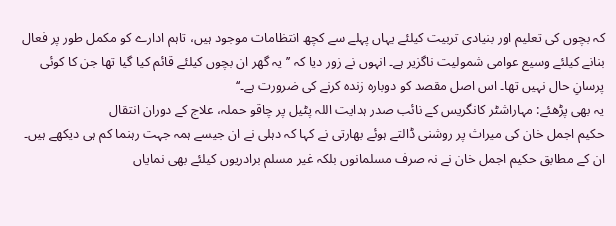کہ بچوں کی تعلیم اور بنیادی تربیت کیلئے یہاں پہلے سے کچھ انتظامات موجود ہیں، تاہم ادارے کو مکمل طور پر فعال بنانے کیلئے وسیع عوامی شمولیت ناگزیر ہے۔ انہوں نے زور دیا کہ ’’یہ گھر ان بچوں کیلئے قائم کیا گیا تھا جن کا کوئی پرسانِ حال نہیں تھا۔ اس اصل مقصد کو دوبارہ زندہ کرنے کی ضرورت ہے۔‘‘
یہ بھی پڑھئے: مہاراشٹر کانگریس کے نائب صدر ہدایت اللہ پٹیل پر چاقو حملہ، علاج کے دوران انتقال
حکیم اجمل خان کی میراث پر روشنی ڈالتے ہوئے بھارتی نے کہا کہ دہلی نے ان جیسے ہمہ جہت رہنما کم ہی دیکھے ہیں۔ ان کے مطابق حکیم اجمل خان نے نہ صرف مسلمانوں بلکہ غیر مسلم برادریوں کیلئے بھی نمایاں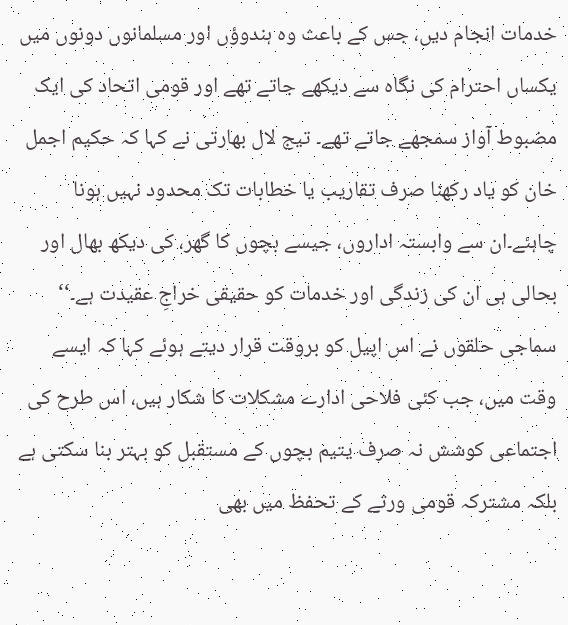خدمات انجام دیں، جس کے باعث وہ ہندوؤں اور مسلمانوں دونوں میں یکساں احترام کی نگاہ سے دیکھے جاتے تھے اور قومی اتحاد کی ایک مضبوط آواز سمجھے جاتے تھے۔ تیج لال بھارتی نے کہا کہ حکیم اجمل خان کو یاد رکھنا صرف تقاریب یا خطابات تک محدود نہیں ہونا چاہئے۔ان سے وابستہ اداروں، جیسے بچوں کا گھر، کی دیکھ بھال اور بحالی ہی ان کی زندگی اور خدمات کو حقیقی خراجِ عقیدت ہے۔‘‘ سماجی حلقوں نے اس اپیل کو بروقت قرار دیتے ہوئے کہا کہ ایسے وقت میں، جب کئی فلاحی ادارے مشکلات کا شکار ہیں، اس طرح کی اجتماعی کوشش نہ صرف یتیم بچوں کے مستقبل کو بہتر بنا سکتی ہے بلکہ مشترکہ قومی ورثے کے تحفظ میں بھی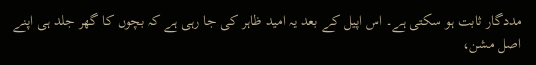مددگار ثابت ہو سکتی ہے۔ اس اپیل کے بعد یہ امید ظاہر کی جا رہی ہے کہ بچوں کا گھر جلد ہی اپنے اصل مشن،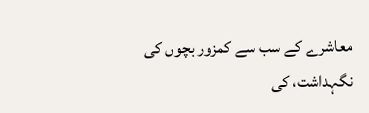معاشرے کے سب سے کمزور بچوں کی نگہداشت، کی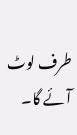طرف لوٹ آئے گا۔